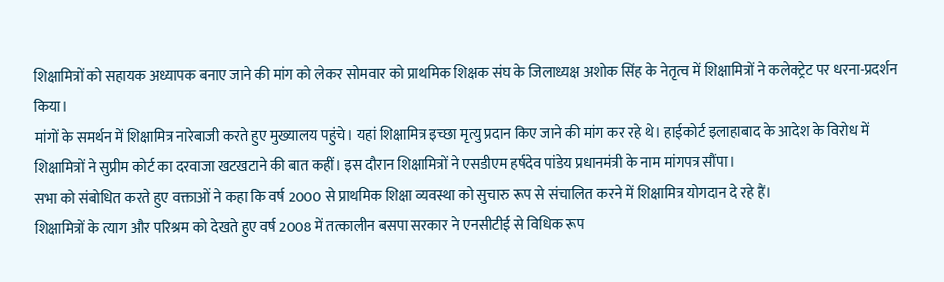शिक्षामित्रों को सहायक अध्यापक बनाए जाने की मांग को लेकर सोमवार को प्राथमिक शिक्षक संघ के जिलाध्यक्ष अशोक सिंह के नेतृत्व में शिक्षामित्रों ने कलेक्ट्रेट पर धरना-प्रदर्शन किया।
मांगों के समर्थन में शिक्षामित्र नारेबाजी करते हुए मुख्यालय पहुंचे। यहां शिक्षामित्र इच्छा मृत्यु प्रदान किए जाने की मांग कर रहे थे। हाईकोर्ट इलाहाबाद के आदेश के विरोध में शिक्षामित्रों ने सुप्रीम कोर्ट का दरवाजा खटखटाने की बात कहीं। इस दौरान शिक्षामित्रों ने एसडीएम हर्षदेव पांडेय प्रधानमंत्री के नाम मांगपत्र सौंपा।
सभा को संबोधित करते हुए वक्ताओं ने कहा कि वर्ष 2000 से प्राथमिक शिक्षा व्यवस्था को सुचारु रूप से संचालित करने में शिक्षामित्र योगदान दे रहे हैं।
शिक्षामित्रों के त्याग और परिश्रम को देखते हुए वर्ष 2008 में तत्कालीन बसपा सरकार ने एनसीटीई से विधिक रूप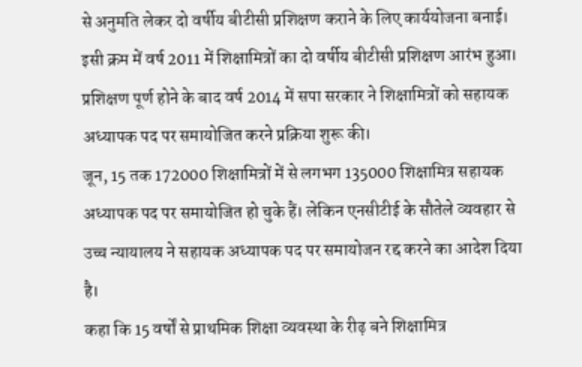से अनुमति लेकर दो वर्षीय बीटीसी प्रशिक्षण कराने के लिए कार्ययोजना बनाई।
इसी क्रम में वर्ष 2011 में शिक्षामित्रों का दो वर्षीय बीटीसी प्रशिक्षण आरंभ हुआ। प्रशिक्षण पूर्ण होने के बाद वर्ष 2014 में सपा सरकार ने शिक्षामित्रों को सहायक अध्यापक पद पर समायोजित करने प्रक्रिया शुरू की।
जून, 15 तक 172000 शिक्षामित्रों में से लगभग 135000 शिक्षामित्र सहायक अध्यापक पद पर समायोजित हो चुके हैं। लेकिन एनसीटीई के सौतेले व्यवहार से उच्च न्यायालय ने सहायक अध्यापक पद पर समायोजन रद्द करने का आदेश दिया है।
कहा कि 15 वर्षों से प्राथमिक शिक्षा व्यवस्था के रीढ़ बने शिक्षामित्र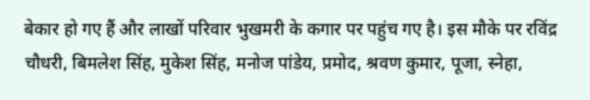बेकार हो गए हैं और लाखों परिवार भुखमरी के कगार पर पहुंच गए है। इस मौके पर रविंद्र चौधरी, बिमलेश सिंह, मुकेश सिंह, मनोज पांडेय, प्रमोद, श्रवण कुमार, पूजा, स्नेहा,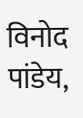विनोद पांडेय,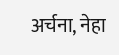अर्चना, नेहा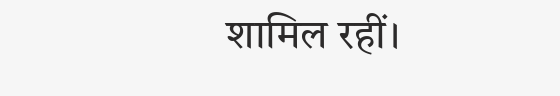शामिल रहीं।